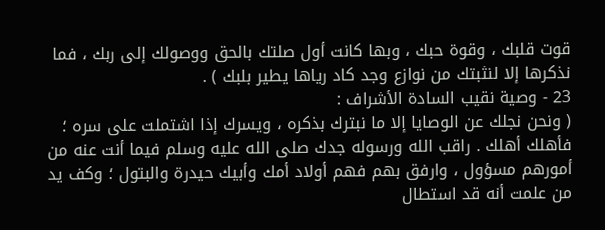قوت قلبك ، وقوة حبك ، وبها كانت أول صلتك بالحق ووصولك إلى ربك ، فما نذكرها إلا لنثبتك من نوازع وجد كاد رياها يطير بلبك ) .
23 - وصية نقيب السادة الأشراف :
( ونحن نجلك عن الوصايا إلا ما نبترك بذكره ، ويسرك إذا اشتملت على سره ؛ فأهلك أهلك . راقب الله ورسوله جدك صلى الله عليه وسلم فيما أنت عنه من أمورهم مسؤول ، وارفق بهم فهم أولاد أمك وأبيك حيدرة والبتول ؛ وكف يد من علمت أنه قد استطال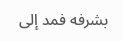بشرفه فمد إلى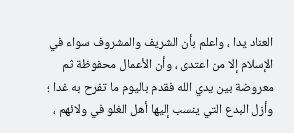العناد يدا ، واعلم بأن الشريف والمشروف سواء في الإسلام إلا من اعتدى ، وأن الأعمال محفوظة ثم معروضة بين يدي الله فقدم باليوم ما تفرح به غدا ؛ وأزل البدع التي ينسب إليها أهل الغلو في ولائهم ،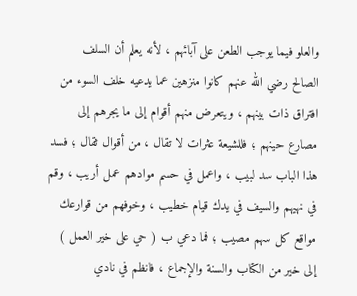والعلو فيما يوجب الطعن على آبائهم ، لأنه يعلم أن السلف
الصالح رضي الله عنهم كانوا منزهين عما يدعيه خلف السوء من افتراق ذات بينهم ، ويتعرض منهم أقوام إلى ما يجرهم إلى مصارع حينهم ؛ فللشيعة عثرات لا تقال ، من أقوال ثقال ؛ فسد هذا الباب سد لبيب ، واعمل في حسم موادهم عمل أريب ، وقم في نهيهم والسيف في يدك قيام خطيب ، وخوفهم من قوارعك مواقع كل سهم مصيب ؛ فما دعي ب ( حي على خير العمل ) إلى خير من الكتاب والسنة والإجماع ، فانظم في نادي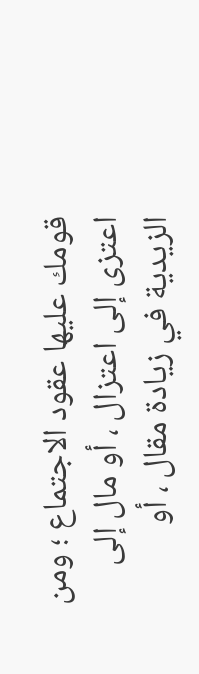قومك عليها عقود الاجتماع ؛ ومن اعتزى إلى اعتزال ، أو مال إلى الزيدية في زيادة مقال ، أو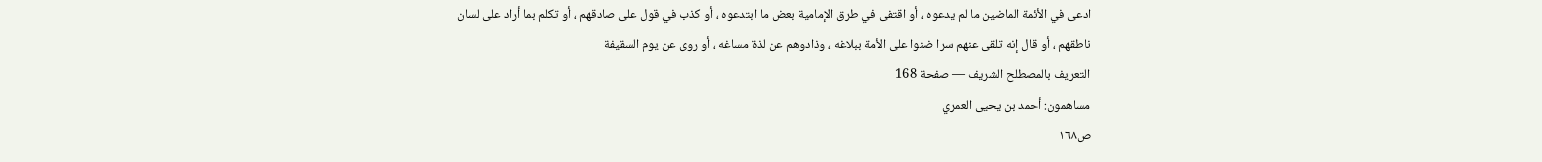ادعى في الأئمة الماضين ما لم يدعوه ، أو اقتفى في طرق الإمامية بعض ما ابتدعوه ، أو كذب في قول على صادقهم ، أو تكلم بما أراد على لسان ناطقهم ، أو قال إنه تلقى عنهم سرا ضنوا على الأمة ببلاغه ، وذادوهم عن لذة مساغه ، أو روى عن يوم السقيفة
التعريف بالمصطلح الشريف — صفحة 168
مساهمون: أحمد بن يحيى العمري
ص١٦٨